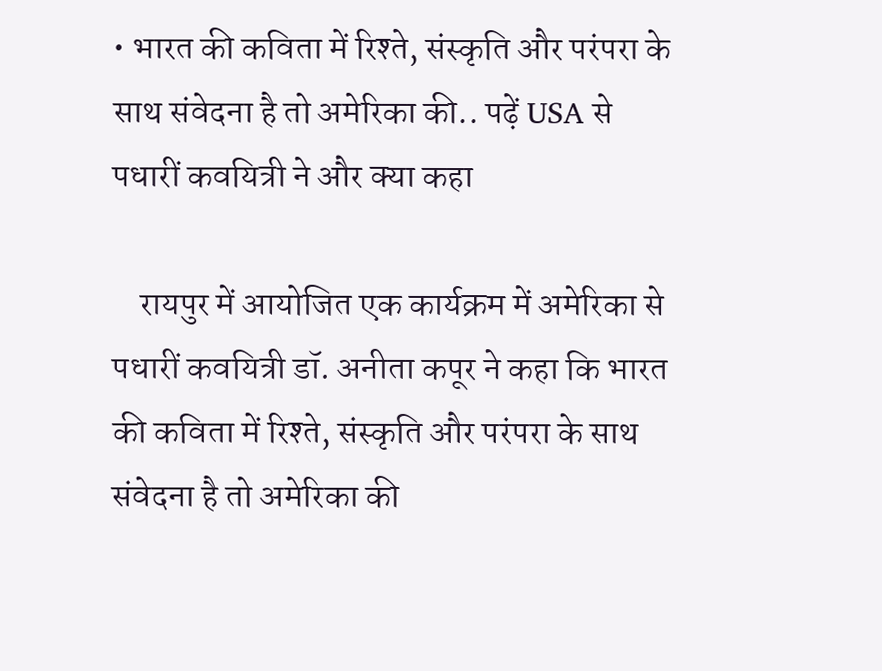• भारत की कविता में रिश्ते, संस्कृति और परंपरा के साथ संवेदना है तो अमेरिका की.. पढ़ें USA से पधारीं कवयित्री ने और क्या कहा

    रायपुर में आयोजित एक कार्यक्रम में अमेरिका से पधारीं कवयित्री डॉ. अनीता कपूर ने कहा कि भारत की कविता में रिश्ते, संस्कृति और परंपरा के साथ संवेदना है तो अमेरिका की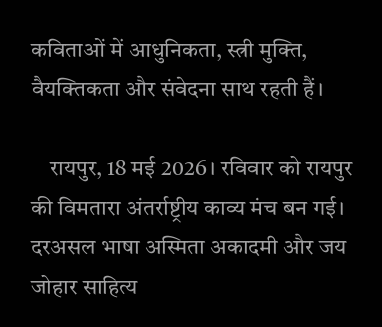कविताओं में आधुनिकता, स्त्री मुक्ति, वैयक्तिकता और संवेदना साथ रहती हैं।

    रायपुर, 18 मई 2026। रविवार को रायपुर की विमतारा अंतर्राष्ट्रीय काव्य मंच बन गई। दरअसल भाषा अस्मिता अकादमी और जय जोहार साहित्य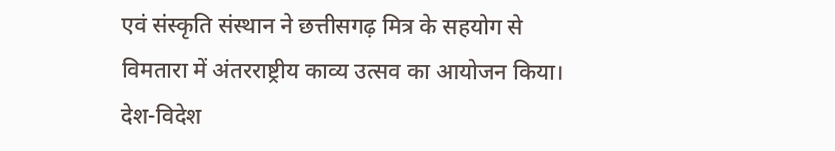एवं संस्कृति संस्थान ने छत्तीसगढ़ मित्र के सहयोग से विमतारा में अंतरराष्ट्रीय काव्य उत्सव का आयोजन किया। देश-विदेश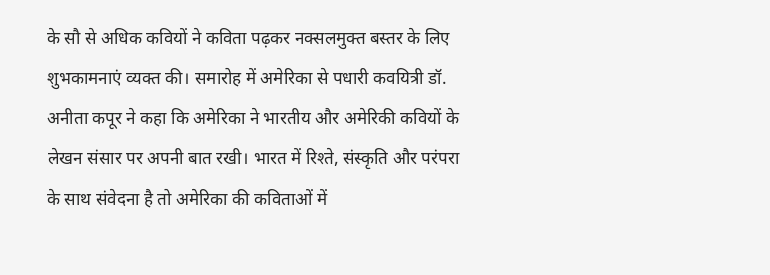के सौ से अधिक कवियों ने कविता पढ़कर नक्सलमुक्त बस्तर के लिए शुभकामनाएं व्यक्त की। समारोह में अमेरिका से पधारी कवयित्री डॉ. अनीता कपूर ने कहा कि अमेरिका ने भारतीय और अमेरिकी कवियों के लेखन संसार पर अपनी बात रखी। भारत में रिश्ते, संस्कृति और परंपरा के साथ संवेदना है तो अमेरिका की कविताओं में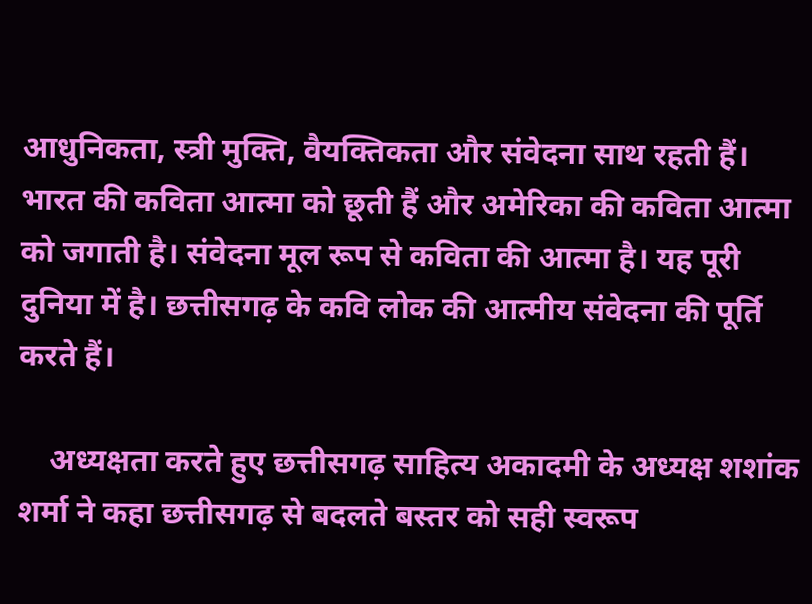आधुनिकता, स्त्री मुक्ति, वैयक्तिकता और संवेदना साथ रहती हैं। भारत की कविता आत्मा को छूती हैं और अमेरिका की कविता आत्मा को जगाती है। संवेदना मूल रूप से कविता की आत्मा है। यह पूरी दुनिया में है। छत्तीसगढ़ के कवि लोक की आत्मीय संवेदना की पूर्ति करते हैं।

    अध्यक्षता करते हुए छत्तीसगढ़ साहित्य अकादमी के अध्यक्ष शशांक शर्मा ने कहा छत्तीसगढ़ से बदलते बस्तर को सही स्वरूप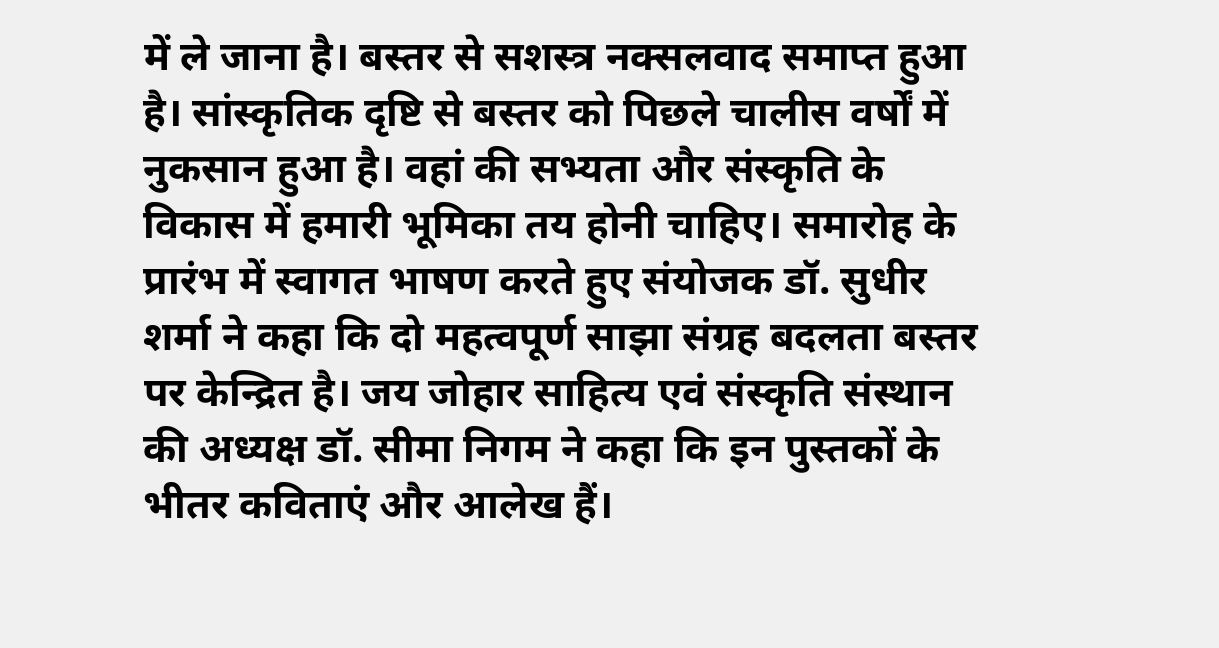में ले जाना है। बस्तर से सशस्त्र नक्सलवाद समाप्त हुआ है। सांस्कृतिक दृष्टि से बस्तर को पिछले चालीस वर्षों में नुकसान हुआ है। वहां की सभ्यता और संस्कृति के विकास में हमारी भूमिका तय होनी चाहिए। समारोह के प्रारंभ में स्वागत भाषण करते हुए संयोजक डॉ. सुधीर शर्मा ने कहा कि दो महत्वपूर्ण साझा संग्रह बदलता बस्तर पर केन्द्रित है। जय जोहार साहित्य एवं संस्कृति संस्थान की अध्यक्ष डॉ. सीमा निगम ने कहा कि इन पुस्तकों के भीतर कविताएं और आलेख हैं।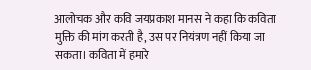आलोचक और कवि जयप्रकाश मानस ने कहा कि कविता मुक्ति की मांग करती है, उस पर नियंत्रण नहीं किया जा सकता। कविता में हमारे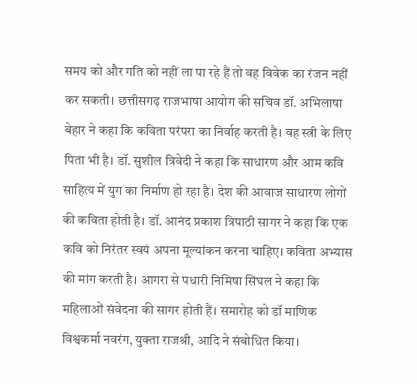समय को और गति को नहीं ला पा रहे हैं तो वह विवेक का रंजन नहीं कर सकती। छत्तीसगढ़ राजभाषा आयोग की सचिव डॉ. अभिलाषा बेहार ने कहा कि कविता परंपरा का निर्वाह करती है। वह स्त्री के लिए पिता भी है। डॉ. सुशील त्रिवेदी ने कहा कि साधारण और आम कवि साहित्य में युग का निर्माण हो रहा है। देश की आवाज साधारण लोगों की कविता होती है। डॉ. आनंद प्रकाश त्रिपाठी सागर ने कहा कि एक कवि को निरंतर स्वयं अपना मूल्यांकन करना चाहिए। कविता अभ्यास की मांग करती है। आगरा से पधारी निमिषा सिंघल ने कहा कि महिलाओं संवेदना की सागर होती हैं। समारोह को डॉ माणिक विश्वकर्मा नवरंग, युक्ता राजश्री, आदि ने संबोधित किया।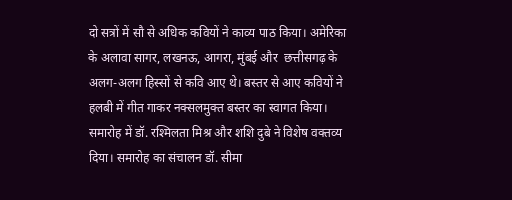दो सत्रों में सौ से अधिक कवियों ने काव्य पाठ किया। अमेरिका के अलावा सागर, लखनऊ, आगरा, मुंबई और  छत्तीसगढ़ के अलग-अलग हिस्सों से कवि आए थे। बस्तर से आए कवियों ने हलबी में गीत गाकर नक्सलमुक्त बस्तर का स्वागत किया। समारोह में डॉ. रश्मिलता मिश्र और शशि दुबे ने विशेष वक्तव्य दिया। समारोह का संचालन डॉ. सीमा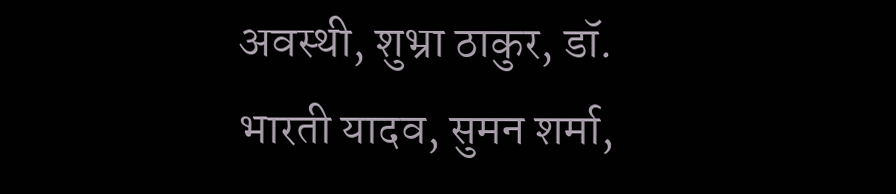अवस्थी, शुभ्रा ठाकुर, डॉ. भारती यादव, सुमन शर्मा,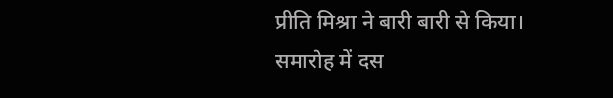प्रीति मिश्रा ने बारी बारी से किया।‌ समारोह में दस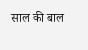साल की बाल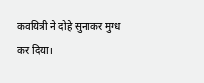कवयित्री ने दोहे सुनाकर मुग्ध कर दिया।